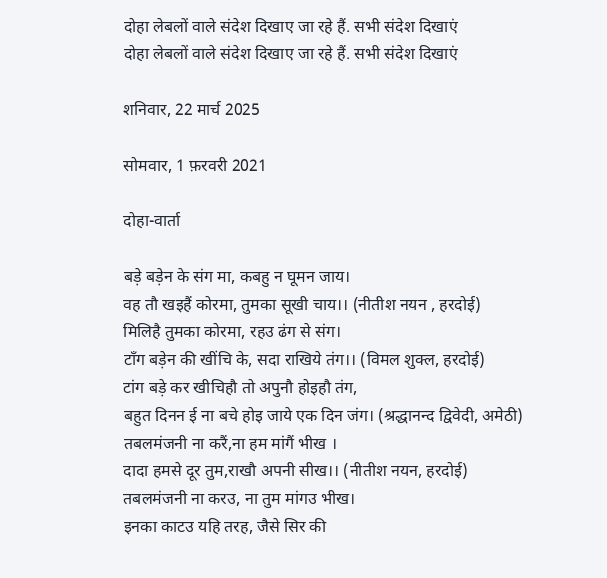दोहा लेबलों वाले संदेश दिखाए जा रहे हैं. सभी संदेश दिखाएं
दोहा लेबलों वाले संदेश दिखाए जा रहे हैं. सभी संदेश दिखाएं

शनिवार, 22 मार्च 2025

सोमवार, 1 फ़रवरी 2021

दोहा-वार्ता

बड़े बड़ेन के संग मा, कबहु न घूमन जाय।
वह तौ खइहैं कोरमा, तुमका सूखी चाय।। (नीतीश नयन , हरदोई)
मिलिहै तुमका कोरमा, रहउ ढंग से संग।
टाँग बड़ेन की खींचि के, सदा राखिये तंग।। (विमल शुक्ल, हरदोई)
टांग बड़े कर खीचिहौ तो अपुनौ होइहौ तंग,
बहुत दिनन ई ना बचे होइ जाये एक दिन जंग। (श्रद्धानन्द द्विवेदी, अमेठी)
तबलमंजनी ना करैं,ना हम मांगैं भीख ।
दादा हमसे दूर तुम,राखौ अपनी सीख।। (नीतीश नयन, हरदोई)
तबलमंजनी ना करउ, ना तुम मांगउ भीख।
इनका काटउ यहि तरह, जैसे सिर की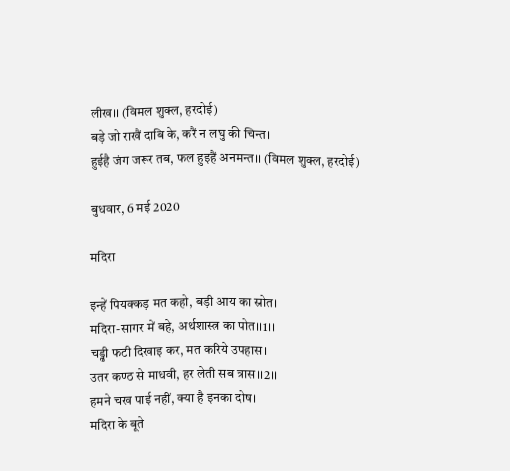लीख।। (विमल शुक्ल, हरदोई)
बड़े जो राखैं दाबि के, करैं न लघु की चिन्त।
हुईहै जंग जरूर तब, फल हुइहैं अनमन्त।। (विमल शुक्ल, हरदोई)

बुधवार, 6 मई 2020

मदिरा

इन्हें पियक्कड़ मत कहो, बड़ी आय का स्रोत।
मदिरा-सागर में बहे, अर्थशास्त्र का पोत।।1।।
चड्ढी फटी दिखाइ कर, मत करिये उपहास।
उतर कण्ठ से माधवी, हर लेती सब त्रास।।2।।
हमने चख पाई नहीं, क्या है इनका दोष।
मदिरा के बूते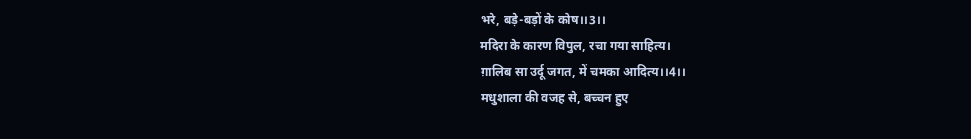भरे, बड़े-बड़ों के कोष।।3।।
मदिरा के कारण विपुल, रचा गया साहित्य।
ग़ालिब सा उर्दू जगत, में चमका आदित्य।।4।।
मधुशाला की वजह से, बच्चन हुए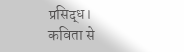प्रसिद्ध।
कविता से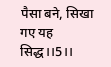पैसा बने, सिखा गए यह सिद्ध।।5।।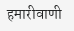हमारीवाणी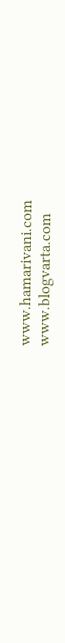www.hamarivani.com
www.blogvarta.com